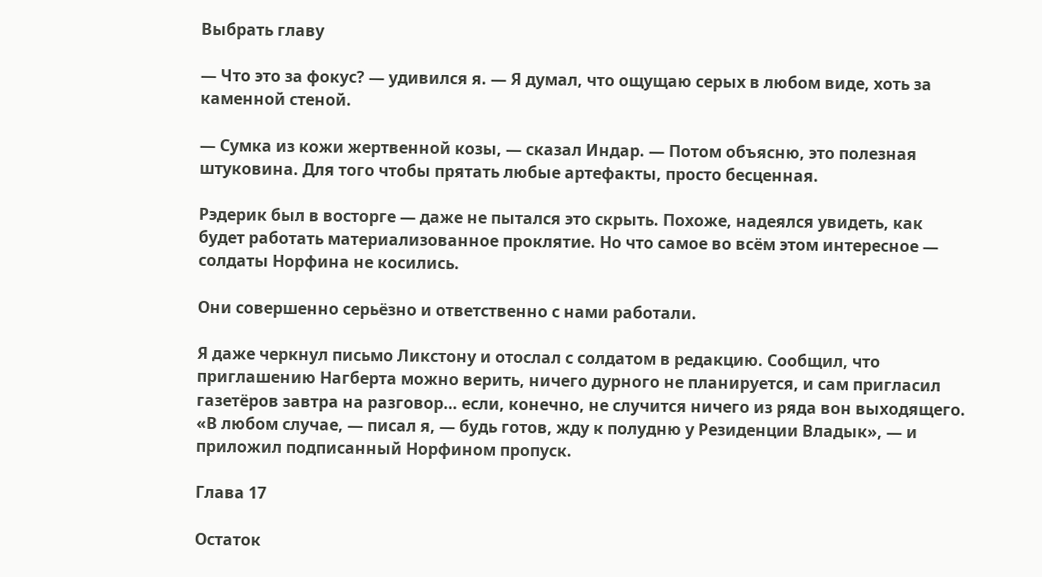Выбрать главу

— Что это за фокус? — удивился я. — Я думал, что ощущаю серых в любом виде, хоть за каменной стеной.

— Сумка из кожи жертвенной козы, — сказал Индар. — Потом объясню, это полезная штуковина. Для того чтобы прятать любые артефакты, просто бесценная.

Рэдерик был в восторге — даже не пытался это скрыть. Похоже, надеялся увидеть, как будет работать материализованное проклятие. Но что самое во всём этом интересное — солдаты Норфина не косились.

Они совершенно серьёзно и ответственно с нами работали.

Я даже черкнул письмо Ликстону и отослал с солдатом в редакцию. Сообщил, что приглашению Нагберта можно верить, ничего дурного не планируется, и сам пригласил газетёров завтра на разговор… если, конечно, не случится ничего из ряда вон выходящего. «В любом случае, — писал я, — будь готов, жду к полудню у Резиденции Владык», — и приложил подписанный Норфином пропуск.

Глава 17

Остаток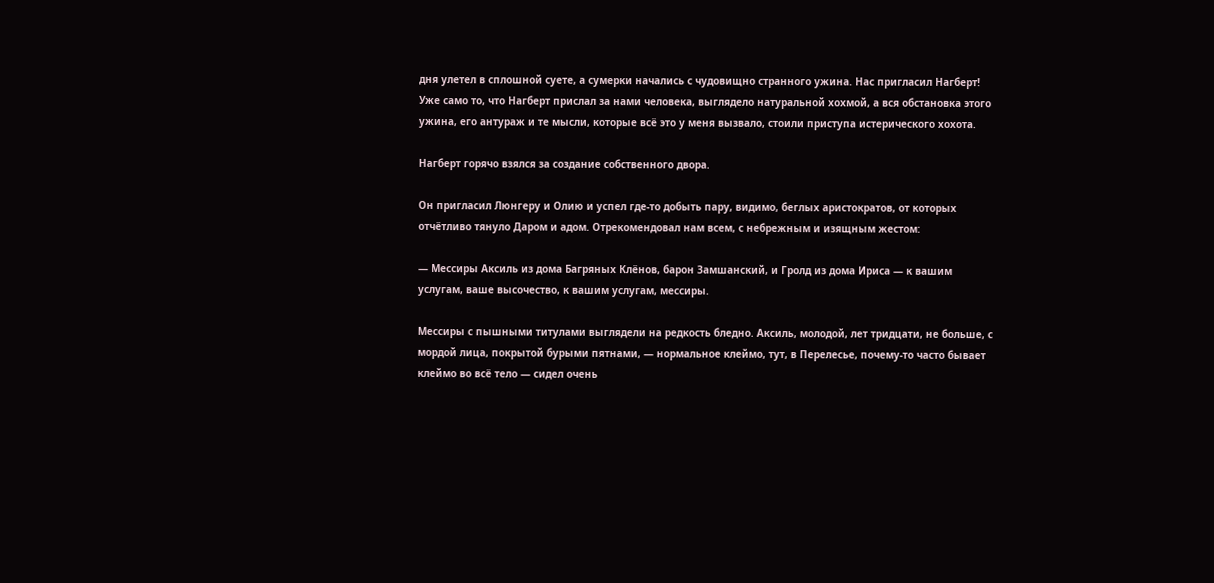дня улетел в сплошной суете, а сумерки начались с чудовищно странного ужина. Нас пригласил Нагберт! Уже само то, что Нагберт прислал за нами человека, выглядело натуральной хохмой, а вся обстановка этого ужина, его антураж и те мысли, которые всё это у меня вызвало, стоили приступа истерического хохота.

Нагберт горячо взялся за создание собственного двора.

Он пригласил Люнгеру и Олию и успел где-то добыть пару, видимо, беглых аристократов, от которых отчётливо тянуло Даром и адом. Отрекомендовал нам всем, с небрежным и изящным жестом:

— Мессиры Аксиль из дома Багряных Клёнов, барон Замшанский, и Гролд из дома Ириса — к вашим услугам, ваше высочество, к вашим услугам, мессиры.

Мессиры с пышными титулами выглядели на редкость бледно. Аксиль, молодой, лет тридцати, не больше, с мордой лица, покрытой бурыми пятнами, — нормальное клеймо, тут, в Перелесье, почему-то часто бывает клеймо во всё тело — сидел очень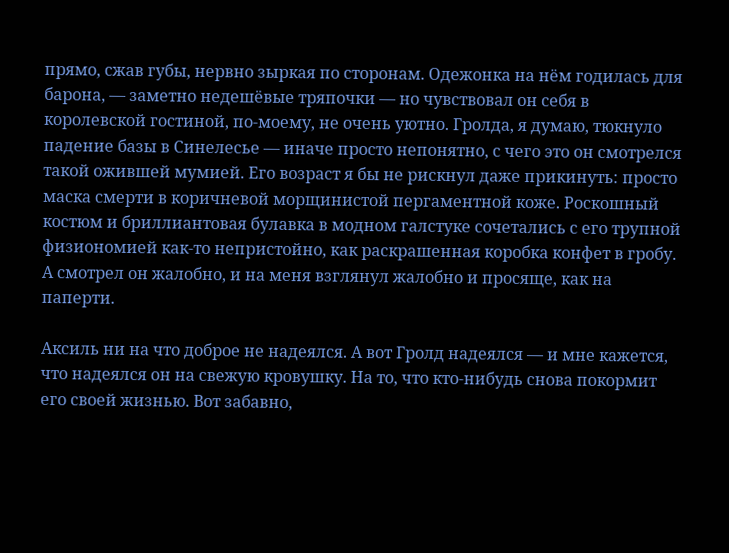прямо, сжав губы, нервно зыркая по сторонам. Одежонка на нём годилась для барона, — заметно недешёвые тряпочки — но чувствовал он себя в королевской гостиной, по-моему, не очень уютно. Гролда, я думаю, тюкнуло падение базы в Синелесье — иначе просто непонятно, с чего это он смотрелся такой ожившей мумией. Его возраст я бы не рискнул даже прикинуть: просто маска смерти в коричневой морщинистой пергаментной коже. Роскошный костюм и бриллиантовая булавка в модном галстуке сочетались с его трупной физиономией как-то непристойно, как раскрашенная коробка конфет в гробу. А смотрел он жалобно, и на меня взглянул жалобно и просяще, как на паперти.

Аксиль ни на что доброе не надеялся. А вот Гролд надеялся — и мне кажется, что надеялся он на свежую кровушку. На то, что кто-нибудь снова покормит его своей жизнью. Вот забавно,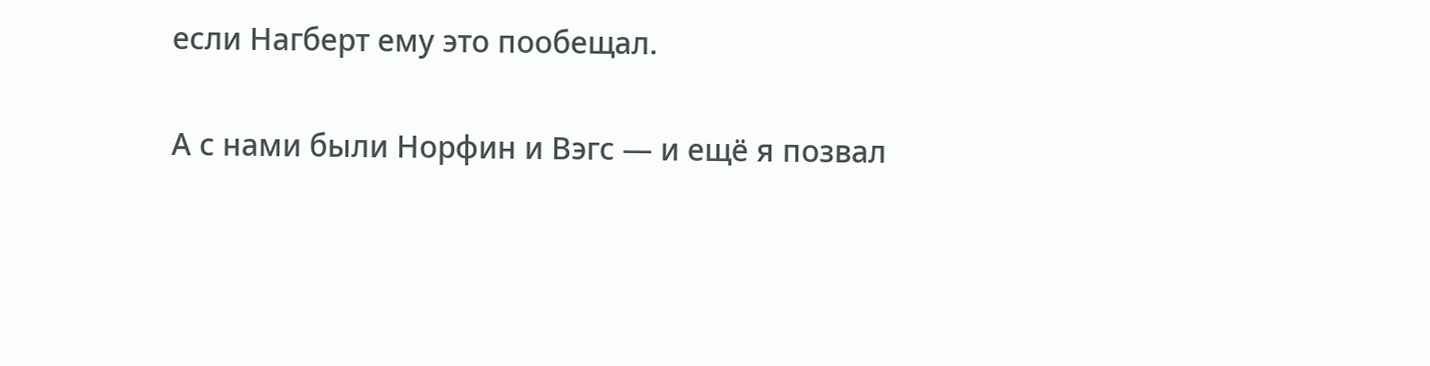если Нагберт ему это пообещал.

А с нами были Норфин и Вэгс — и ещё я позвал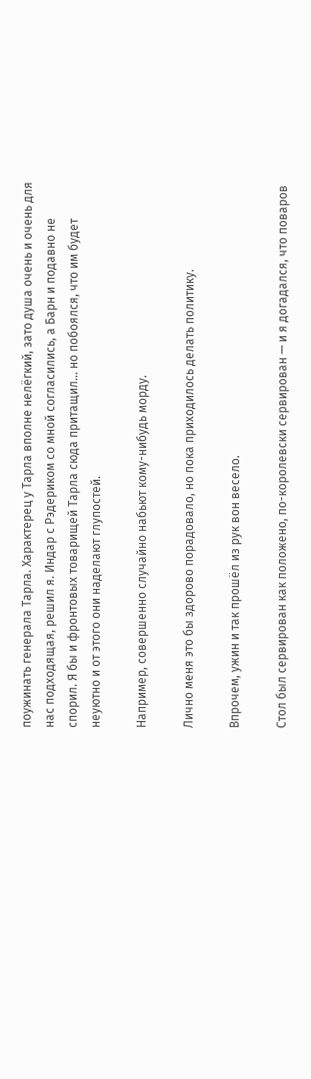поужинать генерала Тарла. Характерец у Тарла вполне нелёгкий, зато душа очень и очень для нас подходящая, решил я. Индар с Рэдериком со мной согласились, а Барн и подавно не спорил. Я бы и фронтовых товарищей Тарла сюда притащил… но побоялся, что им будет неуютно и от этого они наделают глупостей.

Например, совершенно случайно набьют кому-нибудь морду.

Лично меня это бы здорово порадовало, но пока приходилось делать политику.

Впрочем, ужин и так прошёл из рук вон весело.

Стол был сервирован как положено, по-королевски сервирован — и я догадался, что поваров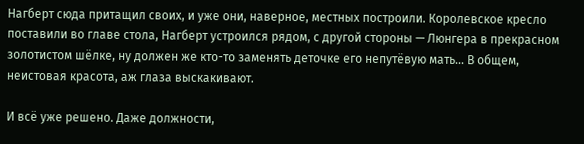Нагберт сюда притащил своих, и уже они, наверное, местных построили. Королевское кресло поставили во главе стола, Нагберт устроился рядом, с другой стороны — Люнгера в прекрасном золотистом шёлке, ну должен же кто-то заменять деточке его непутёвую мать… В общем, неистовая красота, аж глаза выскакивают.

И всё уже решено. Даже должности,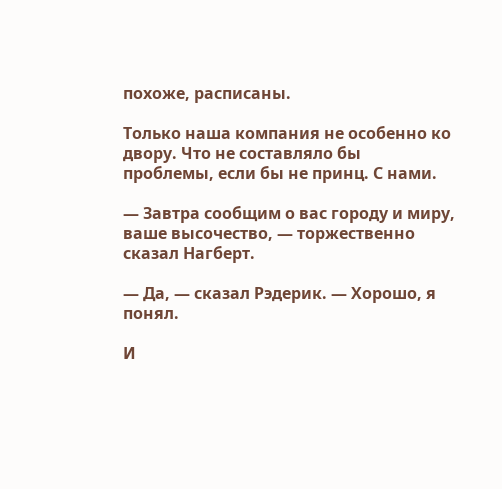похоже, расписаны.

Только наша компания не особенно ко двору. Что не составляло бы проблемы, если бы не принц. С нами.

— Завтра сообщим о вас городу и миру, ваше высочество, — торжественно сказал Нагберт.

— Да, — сказал Рэдерик. — Хорошо, я понял.

И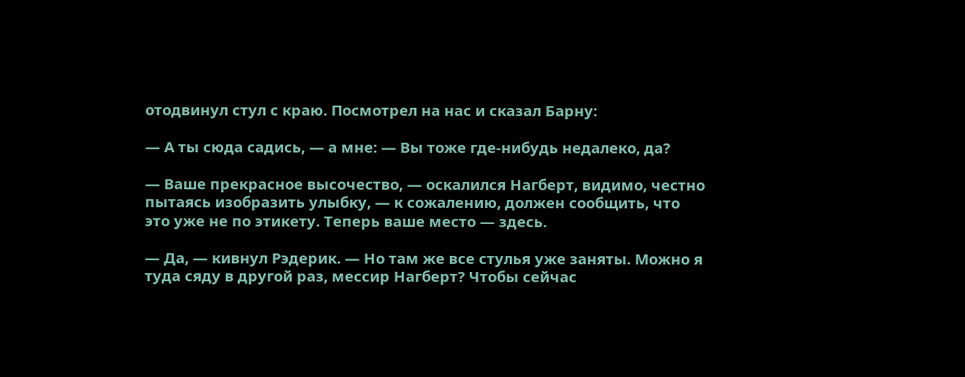отодвинул стул с краю. Посмотрел на нас и сказал Барну:

— А ты сюда садись, — а мне: — Вы тоже где-нибудь недалеко, да?

— Ваше прекрасное высочество, — оскалился Нагберт, видимо, честно пытаясь изобразить улыбку, — к сожалению, должен сообщить, что это уже не по этикету. Теперь ваше место — здесь.

— Да, — кивнул Рэдерик. — Но там же все стулья уже заняты. Можно я туда сяду в другой раз, мессир Нагберт? Чтобы сейчас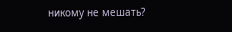никому не мешать?